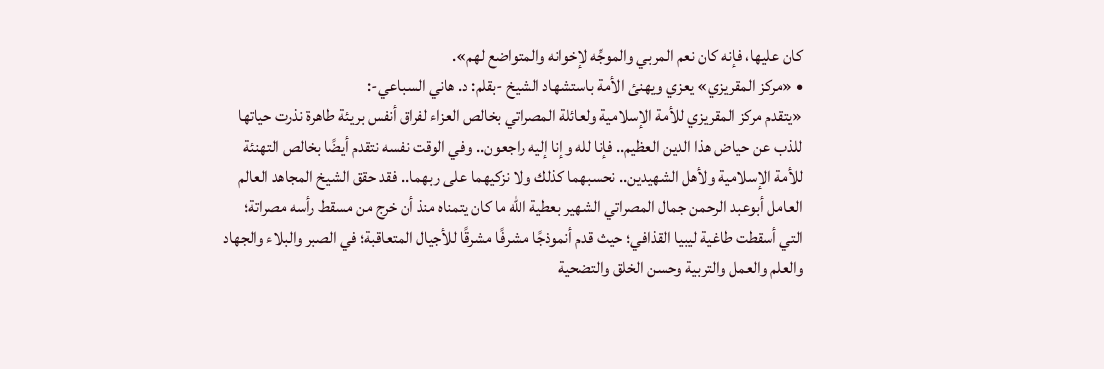كان عليها، فإنه كان نعم المربي والموجِّه لإخوانه والمتواضع لهم».
• «مركز المقريزي» يعزي ويهنئ الأمة باستشهاد الشيخ -بقلم: د. هاني السباعي-:
«يتقدم مركز المقريزي للأمة الإسلامية ولعائلة المصراتي بخالص العزاء لفراق أنفس بريئة طاهرة نذرت حياتها للذب عن حياض هذا الدين العظيم.. فإنا لله وإنا إليه راجعون.. وفي الوقت نفسه نتقدم أيضًا بخالص التهنئة للأمة الإسلامية ولأهل الشهيدين.. نحسبهما كذلك ولا نزكيهما على ربهما.. فقد حقق الشيخ المجاهد العالم العامل أبوعبد الرحمن جمال المصراتي الشهير بعطية الله ما كان يتمناه منذ أن خرج من مسقط رأسه مصراتة؛ التي أسقطت طاغية ليبيا القذافي؛ حيث قدم أنموذجًا مشرفًا مشرقًا للأجيال المتعاقبة؛ في الصبر والبلاء والجهاد والعلم والعمل والتربية وحسن الخلق والتضحية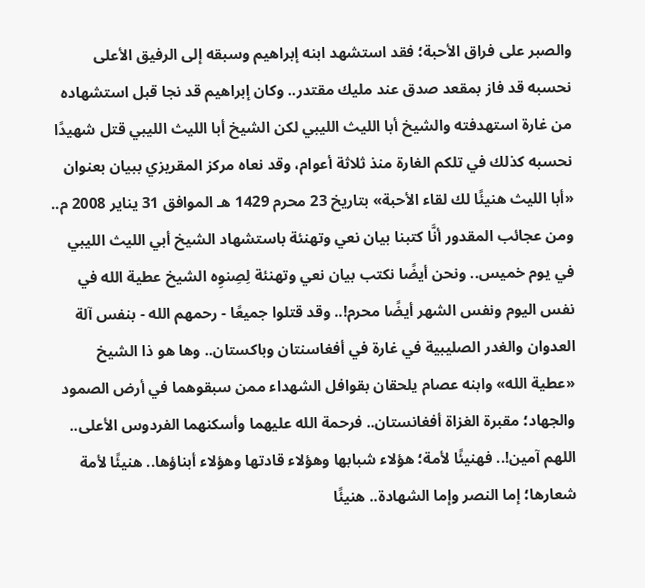والصبر على فراق الأحبة؛ فقد استشهد ابنه إبراهيم وسبقه إلى الرفيق الأعلى نحسبه قد فاز بمقعد صدق عند مليك مقتدر.. وكان إبراهيم قد نجا قبل استشهاده من غارة استهدفته والشيخ أبا الليث الليبي لكن الشيخ أبا الليث الليبي قتل شهيدًا نحسبه كذلك في تلكم الغارة منذ ثلاثة أعوام، وقد نعاه مركز المقريزي ببيان بعنوان «أبا الليث هنيئًا لك لقاء الأحبة» بتاريخ 23 محرم 1429 هـ الموافق 31 يناير 2008 م.. ومن عجائب المقدور أنَّا كتبنا بيان نعي وتهنئة باستشهاد الشيخ أبي الليث الليبي في يوم خميس.. ونحن أيضًا نكتب بيان نعي وتهنئة لِصِنوِه الشيخ عطية الله في نفس اليوم ونفس الشهر أيضًا محرم!.. وقد قتلوا جميعًا - رحمهم الله - بنفس آلة العدوان والغدر الصليبية في غارة في أفغاسنتان وباكستان.. وها هو ذا الشيخ «عطية الله» وابنه عصام يلحقان بقوافل الشهداء ممن سبقوهما في أرض الصمود والجهاد؛ مقبرة الغزاة أفغانستان.. فرحمة الله عليهما وأسكنهما الفردوس الأعلى.. اللهم آمين!.. فهنيئًا لأمة؛ هؤلاء شبابها وهؤلاء قادتها وهؤلاء أبناؤها.. هنيئًا لأمة شعارها؛ إما النصر وإما الشهادة.. هنيئًا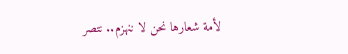لأمة شعارها نحن لا ننهزم.. نتصر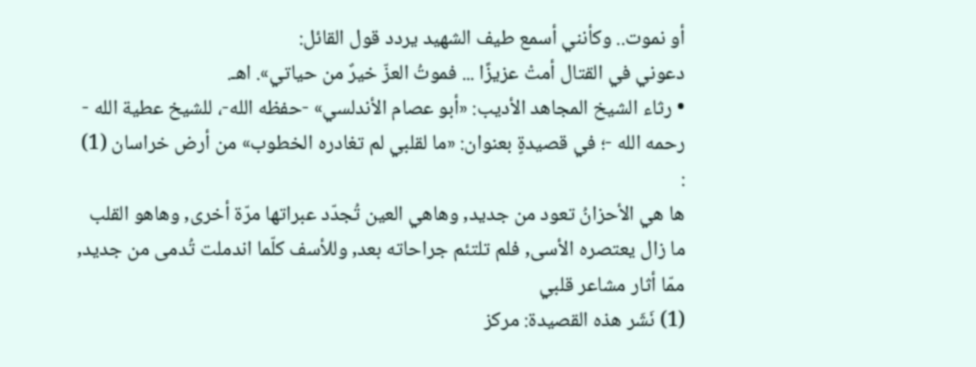أو نموت.. وكأنني أسمع طيف الشهيد يردد قول القائل:
دعوني في القتال أمتْ عزيزًا ... فموتُ العزّ خيرٌ من حياتي». اهـ.
• رثاء الشيخ المجاهد الأديب: «أبو عصام الأندلسي» -حفظه الله-، للشيخ عطية الله - رحمه الله -؛ في قصيدةٍ بعنوان: «ما لقلبي لم تغادره الخطوب» من أرض خراسان (1) :
ها هي الأحزانُ تعود من جديد, وهاهي العين تُجدّد عبراتها مرّة أخرى, وهاهو القلب ما زال يعتصره الأسى, فلم تلتئم جراحاته بعد, وللأسف كلّما اندملت تُدمى من جديد, ممّا أثار مشاعر قلبي
(1) نَشَر هذه القصيدة: مركز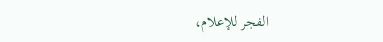الفجر للإعلام،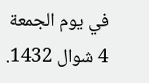في يوم الجمعة 4 شوال 1432.